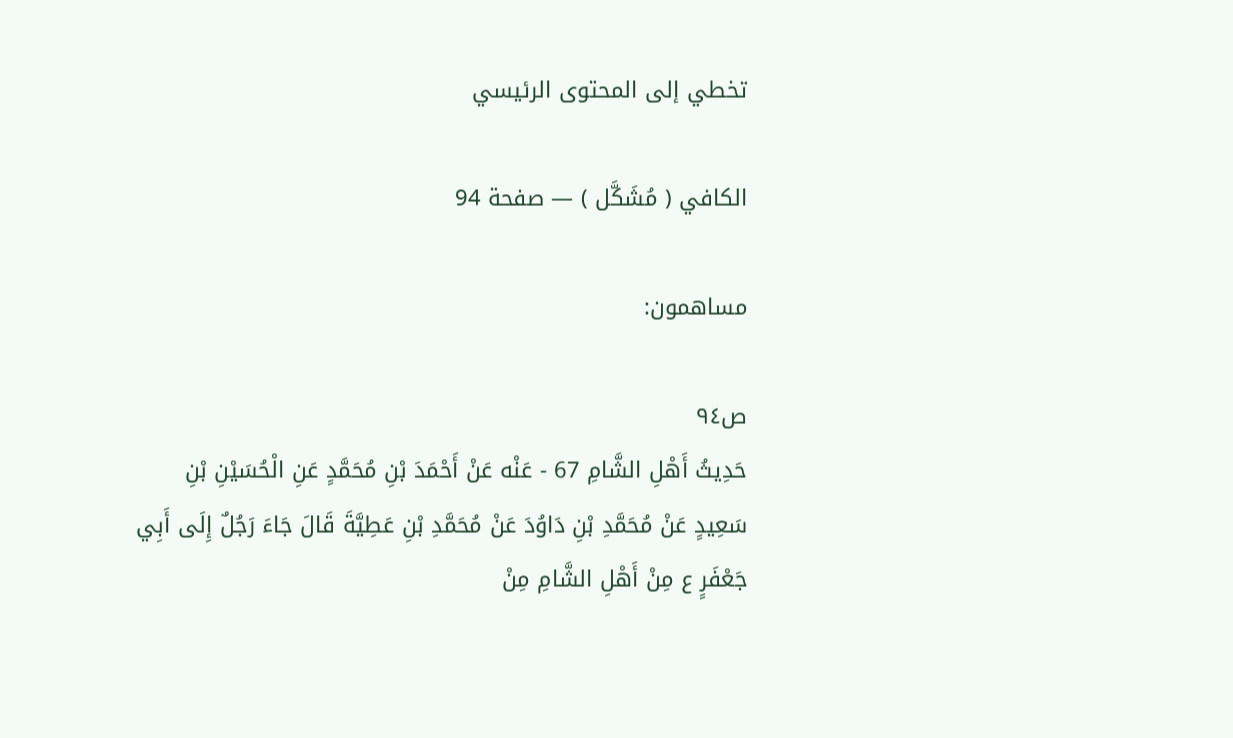تخطي إلى المحتوى الرئيسي

الكافي ( مُشَكَّل ) — صفحة 94

مساهمون:

ص٩٤
حَدِيثُ أَهْلِ الشَّامِ 67 - عَنْه عَنْ أَحْمَدَ بْنِ مُحَمَّدٍ عَنِ الْحُسَيْنِ بْنِ سَعِيدٍ عَنْ مُحَمَّدِ بْنِ دَاوُدَ عَنْ مُحَمَّدِ بْنِ عَطِيَّةَ قَالَ جَاءَ رَجُلٌ إِلَى أَبِي جَعْفَرٍ ع مِنْ أَهْلِ الشَّامِ مِنْ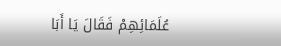عُلَمَائِهِمْ فَقَالَ يَا أَبَا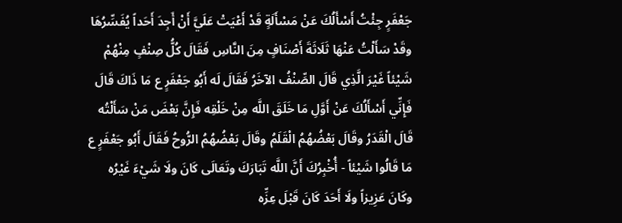جَعْفَرٍ جِئْتُ أَسْأَلُكَ عَنْ مَسْأَلَةٍ قَدْ أَعْيَتْ عَلَيَّ أَنْ أَجِدَ أَحَداً يُفَسِّرُهَا وقَدْ سَأَلْتُ عَنْهَا ثَلَاثَةَ أَصْنَافٍ مِنَ النَّاسِ فَقَالَ كُلُّ صِنْفٍ مِنْهُمْ شَيْئاً غَيْرَ الَّذِي قَالَ الصِّنْفُ الآخَرُ فَقَالَ لَه أَبُو جَعْفَرٍ ع مَا ذَاكَ قَالَ فَإِنِّي أَسْأَلُكَ عَنْ أَوَّلِ مَا خَلَقَ اللَّه مِنْ خَلْقِه فَإِنَّ بَعْضَ مَنْ سَأَلْتُه قَالَ الْقَدَرُ وقَالَ بَعْضُهُمُ الْقَلَمُ وقَالَ بَعْضُهُمُ الرُّوحُ فَقَالَ أَبُو جَعْفَرٍ ع مَا قَالُوا شَيْئاً - أُخْبِرُكَ أَنَّ اللَّه تَبَارَكَ وتَعَالَى كَانَ ولَا شَيْءَ غَيْرُه وكَانَ عَزِيزاً ولَا أَحَدَ كَانَ قَبْلَ عِزِّه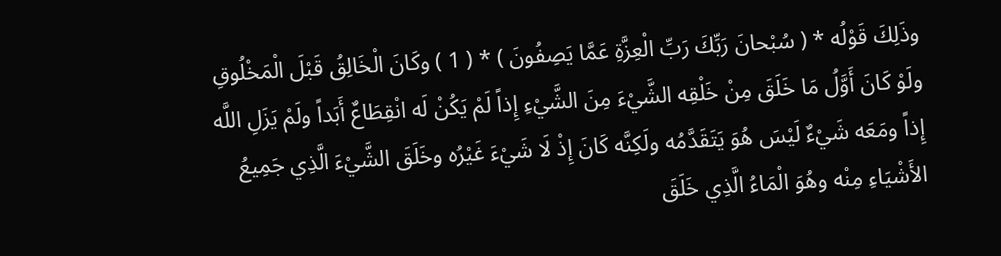وذَلِكَ قَوْلُه * ( سُبْحانَ رَبِّكَ رَبِّ الْعِزَّةِ عَمَّا يَصِفُونَ ) * ( 1 ) وكَانَ الْخَالِقُ قَبْلَ الْمَخْلُوقِ ولَوْ كَانَ أَوَّلُ مَا خَلَقَ مِنْ خَلْقِه الشَّيْءَ مِنَ الشَّيْءِ إِذاً لَمْ يَكُنْ لَه انْقِطَاعٌ أَبَداً ولَمْ يَزَلِ اللَّه إِذاً ومَعَه شَيْءٌ لَيْسَ هُوَ يَتَقَدَّمُه ولَكِنَّه كَانَ إِذْ لَا شَيْءَ غَيْرُه وخَلَقَ الشَّيْءَ الَّذِي جَمِيعُ الأَشْيَاءِ مِنْه وهُوَ الْمَاءُ الَّذِي خَلَقَ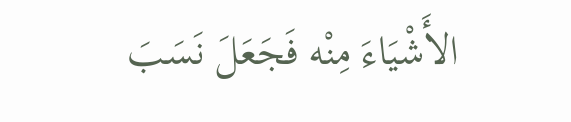الأَشْيَاءَ مِنْه فَجَعَلَ نَسَبَ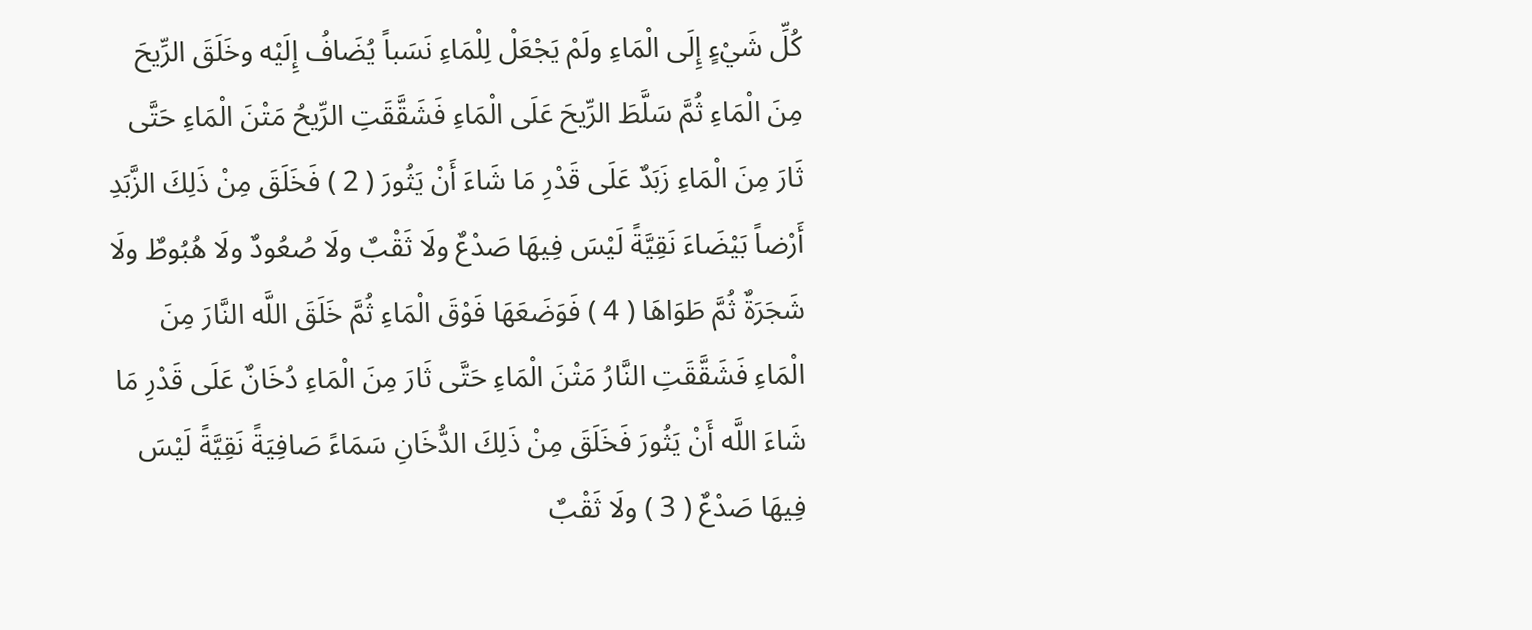كُلِّ شَيْءٍ إِلَى الْمَاءِ ولَمْ يَجْعَلْ لِلْمَاءِ نَسَباً يُضَافُ إِلَيْه وخَلَقَ الرِّيحَ مِنَ الْمَاءِ ثُمَّ سَلَّطَ الرِّيحَ عَلَى الْمَاءِ فَشَقَّقَتِ الرِّيحُ مَتْنَ الْمَاءِ حَتَّى ثَارَ مِنَ الْمَاءِ زَبَدٌ عَلَى قَدْرِ مَا شَاءَ أَنْ يَثُورَ ( 2 ) فَخَلَقَ مِنْ ذَلِكَ الزَّبَدِ أَرْضاً بَيْضَاءَ نَقِيَّةً لَيْسَ فِيهَا صَدْعٌ ولَا ثَقْبٌ ولَا صُعُودٌ ولَا هُبُوطٌ ولَا شَجَرَةٌ ثُمَّ طَوَاهَا ( 4 ) فَوَضَعَهَا فَوْقَ الْمَاءِ ثُمَّ خَلَقَ اللَّه النَّارَ مِنَ الْمَاءِ فَشَقَّقَتِ النَّارُ مَتْنَ الْمَاءِ حَتَّى ثَارَ مِنَ الْمَاءِ دُخَانٌ عَلَى قَدْرِ مَا شَاءَ اللَّه أَنْ يَثُورَ فَخَلَقَ مِنْ ذَلِكَ الدُّخَانِ سَمَاءً صَافِيَةً نَقِيَّةً لَيْسَ فِيهَا صَدْعٌ ( 3 ) ولَا ثَقْبٌ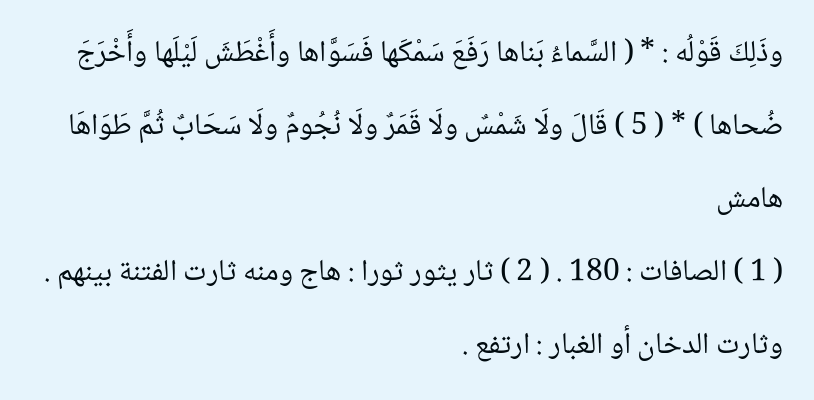وذَلِكَ قَوْلُه : * ( السَّماءُ بَناها رَفَعَ سَمْكَها فَسَوَّاها وأَغْطَشَ لَيْلَها وأَخْرَجَ ضُحاها ) * ( 5 ) قَالَ ولَا شَمْسٌ ولَا قَمَرٌ ولَا نُجُومٌ ولَا سَحَابٌ ثُمَّ طَوَاهَا
هامش
( 1 ) الصافات : 180 . ( 2 ) ثار يثور ثورا : هاج ومنه ثارت الفتنة بينهم . وثارت الدخان أو الغبار : ارتفع .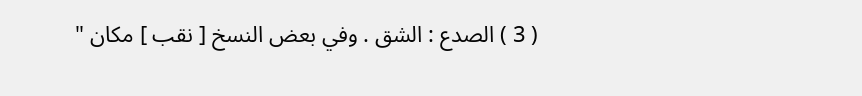( 3 ) الصدع : الشق . وفي بعض النسخ [ نقب ] مكان "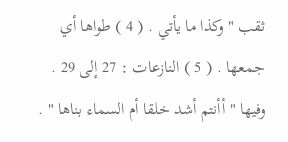ثقب " وكذا ما يأتي . ( 4 ) طواها أي جمعها . ( 5 ) النازعات : 27 إلى 29 . وفيها " أأنتم أشد خلقا أم السماء بناها " .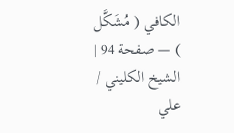الكافي ( مُشَكَّل ) — صفحة 94 | الشيخ الكليني / علي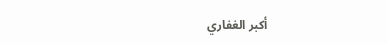أكبر الغفاري